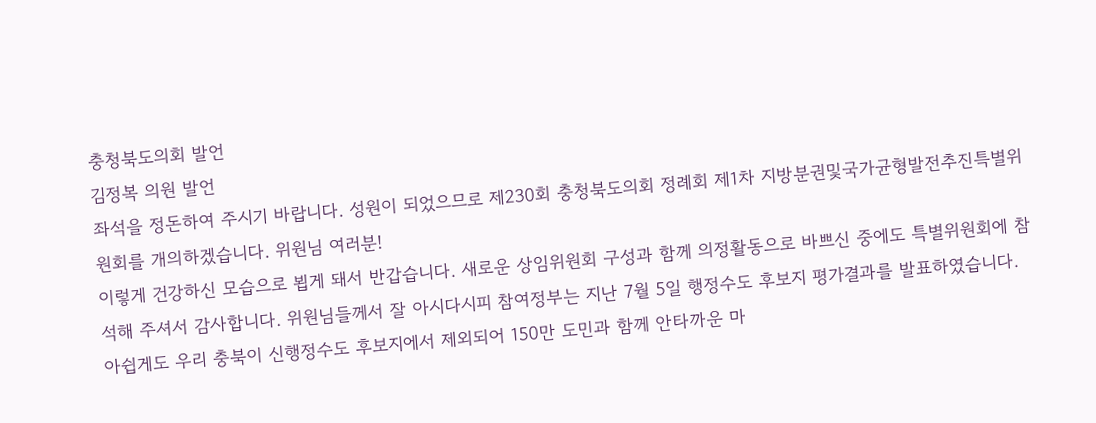충청북도의회 발언
김정복 의원 발언
좌석을 정돈하여 주시기 바랍니다. 성원이 되었으므로 제230회 충청북도의회 정례회 제1차 지방분권및국가균형발전추진특별위원회를 개의하겠습니다. 위원님 여러분!
이렇게 건강하신 모습으로 뵙게 돼서 반갑습니다. 새로운 상임위원회 구성과 함께 의정활동으로 바쁘신 중에도 특별위원회에 참석해 주셔서 감사합니다. 위원님들께서 잘 아시다시피 참여정부는 지난 7월 5일 행정수도 후보지 평가결과를 발표하였습니다.
아쉽게도 우리 충북이 신행정수도 후보지에서 제외되어 150만 도민과 함께 안타까운 마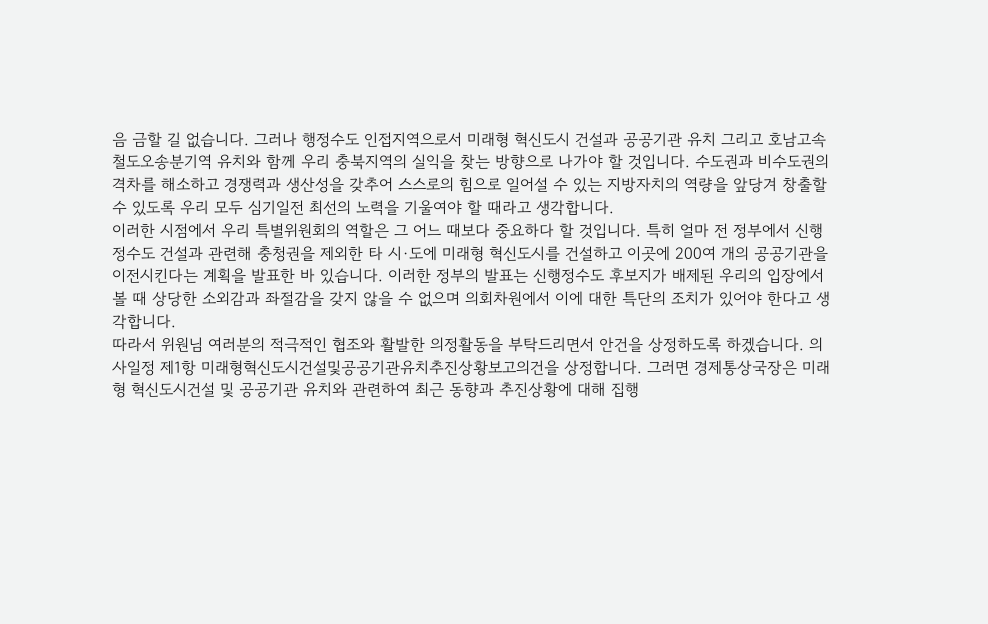음 금할 길 없습니다. 그러나 행정수도 인접지역으로서 미래형 혁신도시 건설과 공공기관 유치 그리고 호남고속철도오송분기역 유치와 함께 우리 충북지역의 실익을 찾는 방향으로 나가야 할 것입니다. 수도권과 비수도권의 격차를 해소하고 경쟁력과 생산성을 갖추어 스스로의 힘으로 일어설 수 있는 지방자치의 역량을 앞당겨 창출할 수 있도록 우리 모두 심기일전 최선의 노력을 기울여야 할 때라고 생각합니다.
이러한 시점에서 우리 특별위원회의 역할은 그 어느 때보다 중요하다 할 것입니다. 특히 얼마 전 정부에서 신행정수도 건설과 관련해 충청권을 제외한 타 시·도에 미래형 혁신도시를 건설하고 이곳에 200여 개의 공공기관을 이전시킨다는 계획을 발표한 바 있습니다. 이러한 정부의 발표는 신행정수도 후보지가 배제된 우리의 입장에서 볼 때 상당한 소외감과 좌절감을 갖지 않을 수 없으며 의회차원에서 이에 대한 특단의 조치가 있어야 한다고 생각합니다.
따라서 위원님 여러분의 적극적인 협조와 활발한 의정활동을 부탁드리면서 안건을 상정하도록 하겠습니다. 의사일정 제1항 미래형혁신도시건설및공공기관유치추진상황보고의건을 상정합니다. 그러면 경제통상국장은 미래형 혁신도시건설 및 공공기관 유치와 관련하여 최근 동향과 추진상황에 대해 집행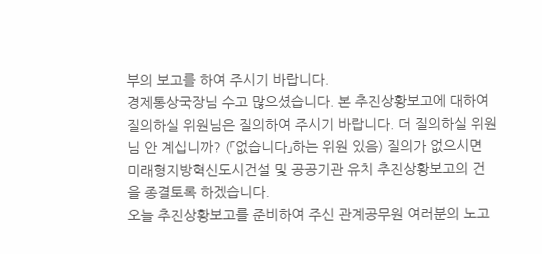부의 보고를 하여 주시기 바랍니다.
경제통상국장님 수고 많으셨습니다. 본 추진상황보고에 대하여 질의하실 위원님은 질의하여 주시기 바랍니다. 더 질의하실 위원님 안 계십니까? (「없습니다」하는 위원 있음) 질의가 없으시면 미래형지방혁신도시건설 및 공공기관 유치 추진상황보고의 건을 종결토록 하겠습니다.
오늘 추진상황보고를 준비하여 주신 관계공무원 여러분의 노고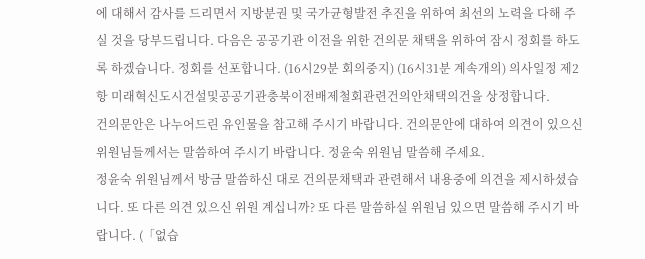에 대해서 감사를 드리면서 지방분권 및 국가균형발전 추진을 위하여 최선의 노력을 다해 주실 것을 당부드립니다. 다음은 공공기관 이전을 위한 건의문 채택을 위하여 잠시 정회를 하도록 하겠습니다. 정회를 선포합니다. (16시29분 회의중지) (16시31분 계속개의) 의사일정 제2항 미래혁신도시건설및공공기관충북이전배제철회관련건의안채택의건을 상정합니다.
건의문안은 나누어드린 유인물을 참고해 주시기 바랍니다. 건의문안에 대하여 의견이 있으신 위원님들께서는 말씀하여 주시기 바랍니다. 정윤숙 위원님 말씀해 주세요.
정윤숙 위원님께서 방금 말씀하신 대로 건의문채택과 관련해서 내용중에 의견을 제시하셨습니다. 또 다른 의견 있으신 위원 계십니까? 또 다른 말씀하실 위원님 있으면 말씀해 주시기 바랍니다. (「없습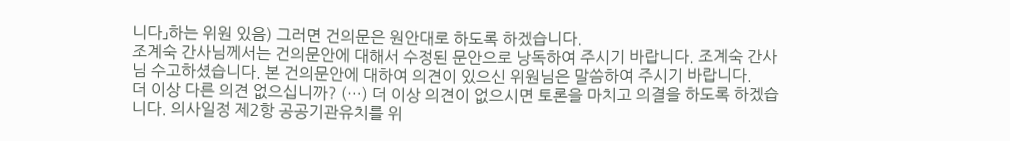니다」하는 위원 있음) 그러면 건의문은 원안대로 하도록 하겠습니다.
조계숙 간사님께서는 건의문안에 대해서 수정된 문안으로 낭독하여 주시기 바랍니다. 조계숙 간사님 수고하셨습니다. 본 건의문안에 대하여 의견이 있으신 위원님은 말씀하여 주시기 바랍니다.
더 이상 다른 의견 없으십니까? (…) 더 이상 의견이 없으시면 토론을 마치고 의결을 하도록 하겠습니다. 의사일정 제2항 공공기관유치를 위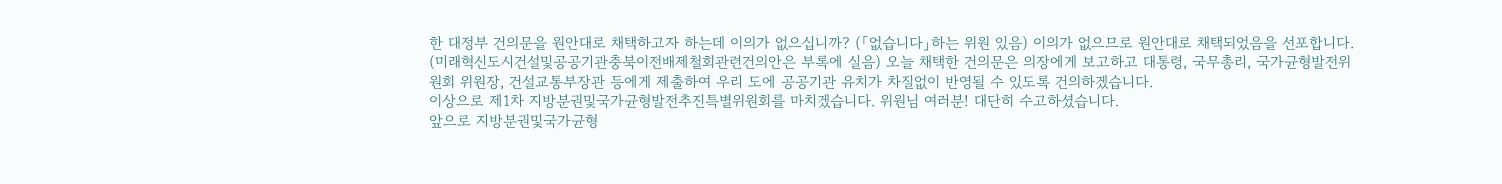한 대정부 건의문을 원안대로 채택하고자 하는데 이의가 없으십니까? (「없습니다」하는 위원 있음) 이의가 없으므로 원안대로 채택되었음을 선포합니다. (미래혁신도시건설및공공기관충북이전배제철회관련건의안은 부록에 실음) 오늘 채택한 건의문은 의장에게 보고하고 대통령, 국무총리, 국가균형발전위원회 위원장, 건설교통부장관 등에게 제출하여 우리 도에 공공기관 유치가 차질없이 반영될 수 있도록 건의하겠습니다.
이상으로 제1차 지방분권및국가균형발전추진특별위원회를 마치겠습니다. 위원님 여러분! 대단히 수고하셨습니다.
앞으로 지방분권및국가균형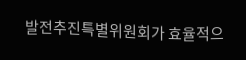발전추진특별위원회가 효율적으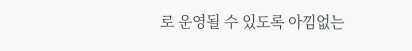로 운영될 수 있도록 아낌없는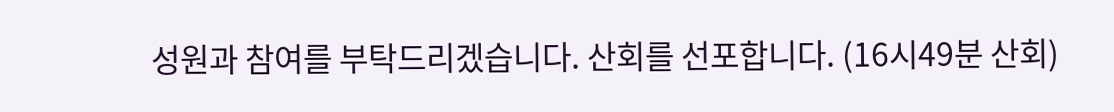성원과 참여를 부탁드리겠습니다. 산회를 선포합니다. (16시49분 산회)